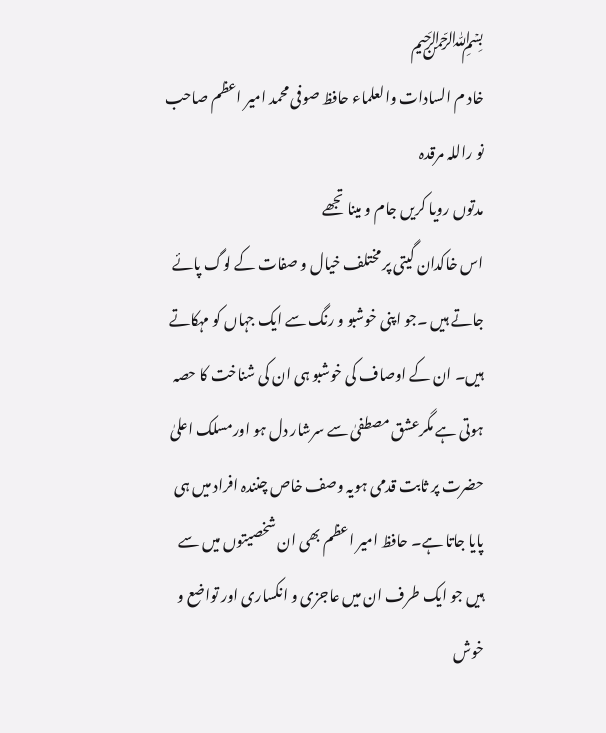﷽
خاد م السادات والعلماء حافظ صوفی محمد امیر اعظم صاحب نو راللہ مرقدہ
مدتوں رویا کریں جام و مینا تجھے
اس خاکدان گیتی پر مختلف خیال و صفات کے لوگ پائے جاتے ہیں ۔جو اپنی خوشبو و رنگ سے ایک جہاں کو مہکاتے ہیں۔ ان کے اوصاف کی خوشبو ہی ان کی شناخت کا حصہ ہوتی ہے مگرعشق مصطفیٰ سے سرشار دل ہو اورمسلک اعلیٰ حضرت پر ثابت قدمی ہویہ وصف خاص چنندہ افراد میں ہی پایا جاتا ہے۔ حافظ امیر اعظم بھی ان شخصیتوں میں سے ہیں جو ایک طرف ان میں عاجزی و انکساری اور تواضع و خوش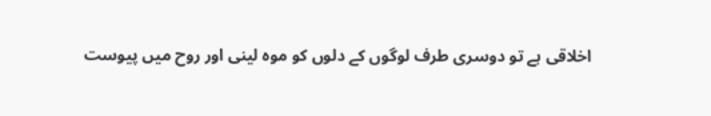اخلاقی ہے تو دوسری طرف لوگوں کے دلوں کو موہ لینی اور روح میں پیوست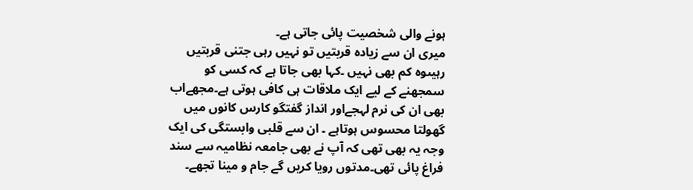ہونے والی شخصیت پائی جاتی ہے۔
میری ان سے زیادہ قربتیں تو نہیں رہی جتنی قربتیں رہیںوہ کم بھی نہیں ۔کہا بھی جاتا ہے کہ کسی کو سمجھنے کے لیے ایک ملاقات ہی کافی ہوتی ہے۔مجھےاب بھی ان کی نرم لہجےاور انداز گفتگو کارس کانوں میں گھولتا محسوس ہوتاہے ۔ ان سے قلبی وابستگی کی ایک وجہ یہ بھی تھی کہ آپ نے بھی جامعہ نظامیہ سے سند فراغ پائی تھی۔مدتوں رویا کریں گے جام و مینا تجھے۔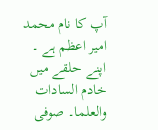آپ کا نام محمد امیر اعظم ہے ۔ اپنے حلقے میں خادم السادات والعلما۔ صوفی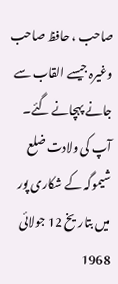صاحب ، حافظ صاحب وغیرہ جیسے القاب سے جانے پہچانے گئے۔
آپ کی ولادت ضلع شیموگہ کے شکاری پور میں بتاریخ 12 جولائی 1968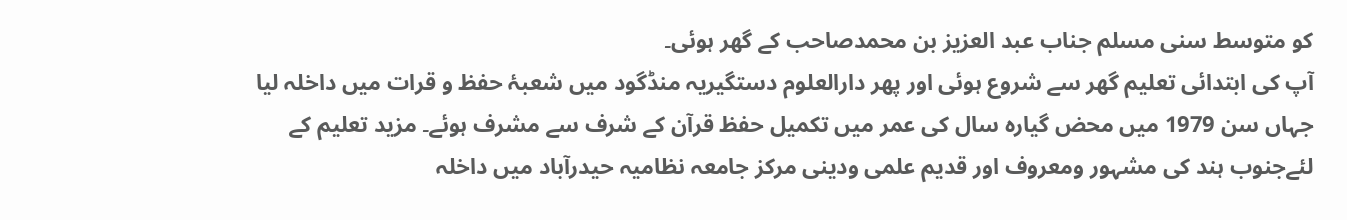کو متوسط سنی مسلم جناب عبد العزیز بن محمدصاحب کے گھر ہوئی۔
آپ کی ابتدائی تعلیم گھر سے شروع ہوئی اور پھر دارالعلوم دستگیریہ منڈگود میں شعبۂ حفظ و قرات میں داخلہ لیا جہاں سن 1979 میں محض گیارہ سال کی عمر میں تکمیل حفظ قرآن کے شرف سے مشرف ہوئے۔ مزید تعلیم کے لئےجنوب ہند کی مشہور ومعروف اور قدیم علمی ودینی مرکز جامعہ نظامیہ حیدرآباد میں داخلہ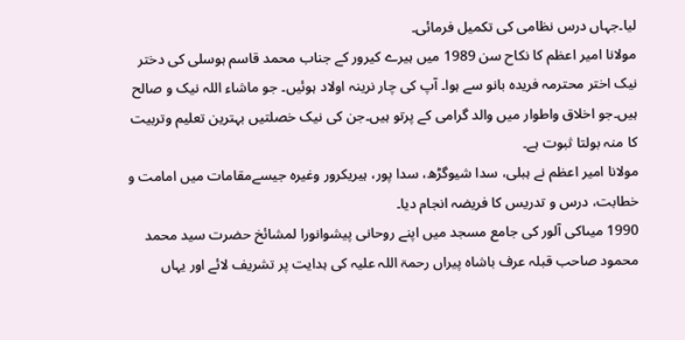لیا۔جہاں درس نظامی کی تکمیل فرمائی۔
مولانا امیر اعظم کا نکاح سن 1989 میں ہیرے کیرور کے جناب محمد قاسم ہوسلی کی دختر نیک اختر محترمہ فریدہ بانو سے ہوا۔ آپ کی چار نرینہ اولاد ہوئیں۔ جو ماشاء اللہ نیک و صالح ہیں۔جو اخلاق واطوار میں والد گرامی کے پرتو ہیں۔جن کی نیک خصلتیں بہترین تعلیم وتربیت کا منہ بولتا ثبوت ہے۔
مولانا امیر اعظم نے ہبلی، سدا شیوگڑھ، سدا پور، ہیریکرور وغیرہ جیسےمقامات میں امامت و خطابت، درس و تدریس کا فریضہ انجام دیا۔
1990 میںاکی آلور کی جامع مسجد میں اپنے روحانی پیشوانورا لمشائخ حضرت سید محمد محمود صاحب قبلہ عرف باشاہ پیراں رحمۃ اللہ علیہ کی ہدایت پر تشریف لائے اور یہاں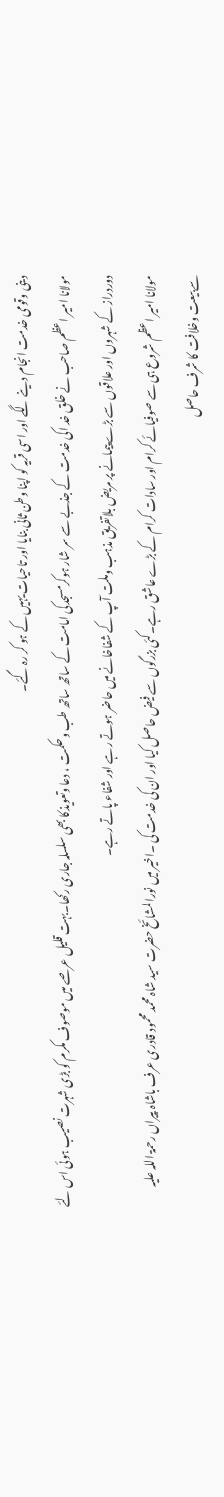دینی وقومی خدمت انجام دینے لگے اور اسی قریہ کو اپنا وطن ثانی بنایا اور تاحیات یہیں کے ہو کر رہ گئے۔
مولانا امیر اعظم صاحب نے خلق خد اکی خدمت کے جذبے سے سر شار ہوکرمسجدکی امامت کے ساتھ ساتھ طب وحکمت ، دعا وتعویذکا بھی سلسلہ جاری رکھا۔بہت قلیل عرصے میں موصوف مکرم کو بڑی شہرت نصیب ہوئی اس لئے دوردراز کے شہروں اور علاقوں سے بڑے پیمانے پر مریض بلاتفریق مذہب وملت آپ کے شفاخانے میں حاضر ہوتے رہے اور شفاء پاتے رہے۔
مولانا امیر اعظم شروع ہی سے صوفیائے کرام اور سادات کرام کے بڑے عاشق رہے۔کئی بزرگوں سے فیض حاصل کیا اور ان کی خدمت کی ۔اخیر میں نورا لمشائخ حضرت سید شاہ محمد محمود قادری عرف باشاہ پیراں رحمۃ اللہ علیہ سےبیعت وخلافت کا شرف حاصل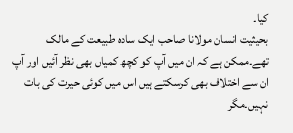کیا۔
بحیثیت انسان مولانا صاحب ایک سادہ طبیعت کے مالک تھے۔ممکن ہے کہ ان میں آپ کو کچھ کمیاں بھی نظر آئیں اور آپ ان سے اختلاف بھی کرسکتے ہیں اس میں کوئی حیرت کی بات نہیں۔مگر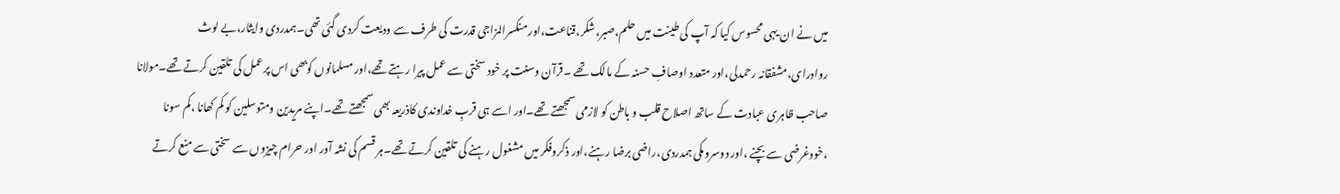میں نے ان یہی محسوس کیا کہ آپ کی طینت میں حلم،صبر،شکر،قناعت،اور منکسرالمزاجی قدرت کی طرف سے ودیعت کردی گئی تھی۔ہمدردی وایثار،بے لوث روادرای،مشفقانہ رحمدلی،اور متعدد اوصافِ حسنہ کے مالک تھے ۔قرآن وسنت پر خود سختی سے عمل پیرا رہتے تھے،اور مسلمانوں کوبھی اس پرعمل کی تلقین کرتے تھے۔مولانا صاحب ظاہری عبادت کے ساتھ اصلاح قلب و باطن کو لازمی سمجھتے تھے۔اور اسے ہی قربِ خداوندی کاذریعہ بھی سمجھتے تھے۔اپنے مریدین ومتوسلین کو کم کھانا ،کم سونا ،خودغرضی سے بچنے ،اور دوسروںکی ہمدردی،راضی برضا رہنے،اور ذکروفکر میں مشغول رہنے کی تلقین کرتے تھے۔ہر قسم کی نشہ آور اور حرام چیزوں سے سختی سے منع کرتے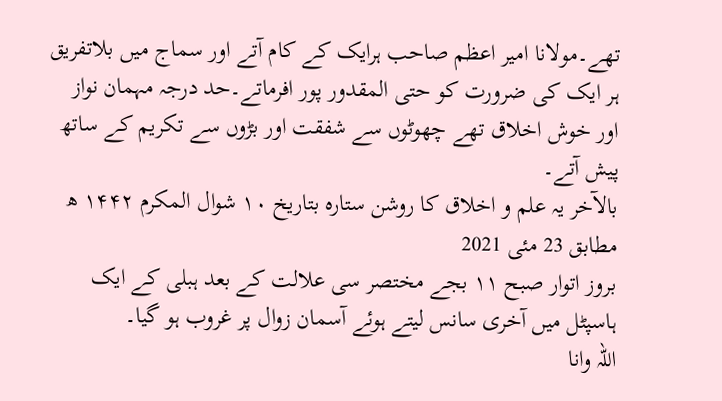تھے۔مولانا امیر اعظم صاحب ہرایک کے کام آتے اور سماج میں بلاتفریق ہر ایک کی ضرورت کو حتی المقدور پور افرماتے۔حد درجہ مہمان نواز اور خوش اخلاق تھے چھوٹوں سے شفقت اور بڑوں سے تکریم کے ساتھ پیش آتے۔
بالآخر یہ علم و اخلاق کا روشن ستارہ بتاریخ ۱۰ شوال المکرم ۱۴۴۲ ھ مطابق 23 مئی 2021
بروز اتوار صبح ۱۱ بجے مختصر سی علالت کے بعد ہبلی کے ایک ہاسپٹل میں آخری سانس لیتے ہوئے آسمان زوال پر غروب ہو گیا۔
اللہ وانا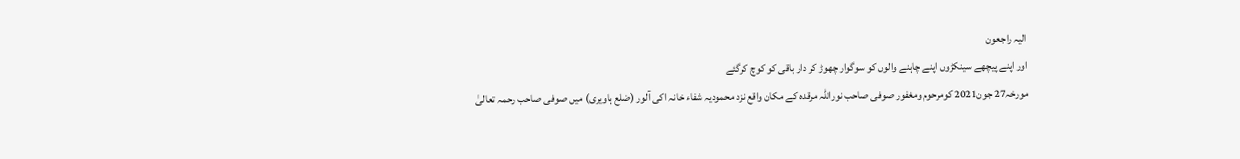الیہ راجعون
اور اپنے پیچھے سینکڑوں اپنے چاہنے والوں کو سوگوار چھوڑ کر دار باقی کو کوچ کرگئے
مورخہ27 جون2021 کومرحوم ومغفور صوفی صاحب نوراللہ مرقدہ کے مکان واقع نزد محمودیہ شفاء خانہ اکی آلور (ضلع ہاویری) میں صوفی صاحب رحمہ تعالیٰ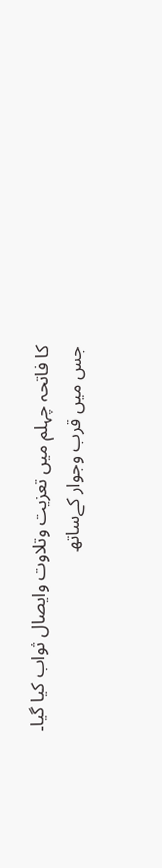کا فاتحہ چہلم میں تعزیت وتلاوت وایصال ثواب کیا گیا۔
جس میں قرب وجوار کےساتھ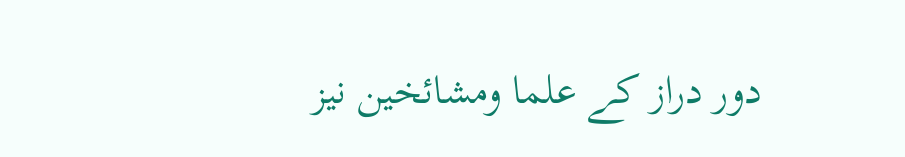دور دراز کے علما ومشائخین نیز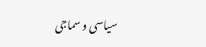سیاسی و سماجی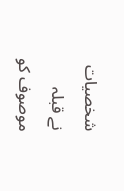شخصیات نے قبلہ موصوف کو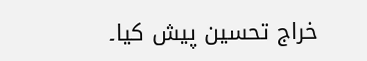خراج تحسین پیش کیا۔